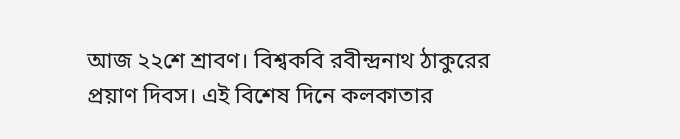আজ ২২শে শ্রাবণ। বিশ্বকবি রবীন্দ্রনাথ ঠাকুরের প্রয়াণ দিবস। এই বিশেষ দিনে কলকাতার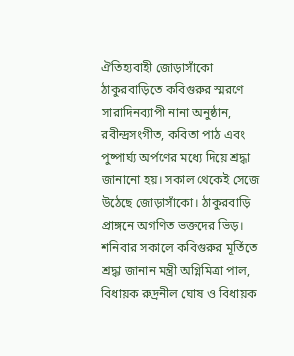ঐতিহ্যবাহী জোড়াসাঁকো ঠাকুরবাড়িতে কবিগুরুর স্মরণে সারাদিনব্যাপী নানা অনুষ্ঠান, রবীন্দ্রসংগীত, কবিতা পাঠ এবং পুষ্পার্ঘ্য অর্পণের মধ্যে দিয়ে শ্রদ্ধা জানানো হয়। সকাল থেকেই সেজে উঠেছে জোড়াসাঁকো। ঠাকুরবাড়ি প্রাঙ্গনে অগণিত ভক্তদের ভিড়। শনিবার সকালে কবিগুরুর মূর্তিতে শ্রদ্ধা জানান মন্ত্রী অগ্নিমিত্রা পাল, বিধায়ক রুদ্রনীল ঘোষ ও বিধায়ক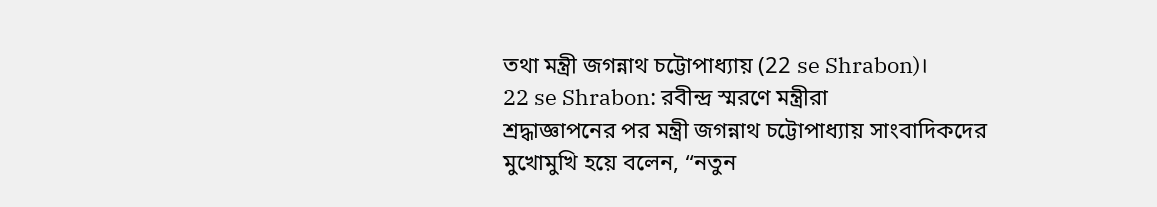তথা মন্ত্রী জগন্নাথ চট্টোপাধ্যায় (22 se Shrabon)।
22 se Shrabon: রবীন্দ্র স্মরণে মন্ত্রীরা
শ্রদ্ধাজ্ঞাপনের পর মন্ত্রী জগন্নাথ চট্টোপাধ্যায় সাংবাদিকদের মুখোমুখি হয়ে বলেন, “নতুন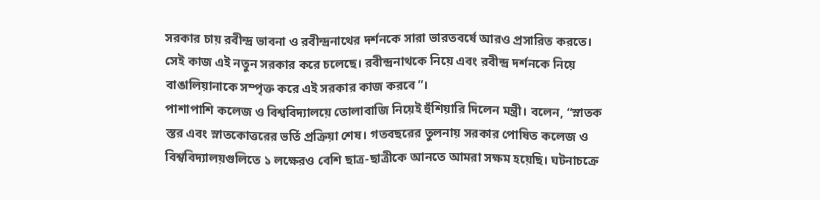সরকার চায় রবীন্দ্র ভাবনা ও রবীন্দ্রনাথের দর্শনকে সারা ভারতবর্ষে আরও প্রসারিত করতে। সেই কাজ এই নতুন সরকার করে চলেছে। রবীন্দ্রনাথকে নিয়ে এবং রবীন্দ্র দর্শনকে নিয়ে বাঙালিয়ানাকে সম্পৃক্ত করে এই সরকার কাজ করবে”।
পাশাপাশি কলেজ ও বিশ্ববিদ্যালয়ে তোলাবাজি নিয়েই হুঁশিয়ারি দিলেন মন্ত্রী। বলেন, “স্নাতক স্তর এবং স্নাতকোত্তরের ভর্তি প্রক্রিয়া শেষ। গতবছরের তুলনায় সরকার পোষিত কলেজ ও বিশ্ববিদ্যালয়গুলিতে ১ লক্ষেরও বেশি ছাত্র-ছাত্রীকে আনতে আমরা সক্ষম হয়েছি। ঘটনাচক্রে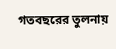গতবছরের তুলনায়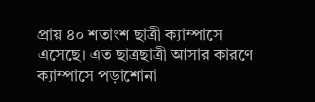প্রায় ৪০ শতাংশ ছাত্রী ক্যাম্পাসে এসেছে। এত ছাত্রছাত্রী আসার কারণে ক্যাম্পাসে পড়াশোনা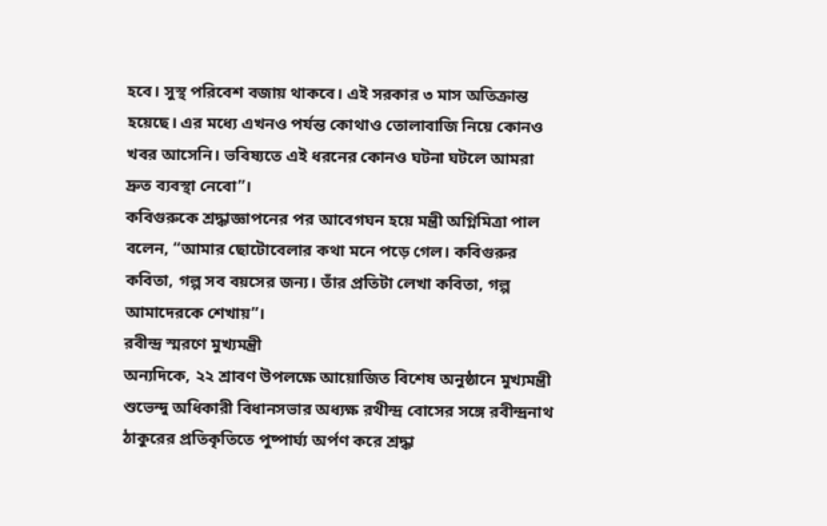হবে। সুস্থ পরিবেশ বজায় থাকবে। এই সরকার ৩ মাস অতিক্রান্ত হয়েছে। এর মধ্যে এখনও পর্যন্ত কোথাও তোলাবাজি নিয়ে কোনও খবর আসেনি। ভবিষ্যতে এই ধরনের কোনও ঘটনা ঘটলে আমরা দ্রুত ব্যবস্থা নেবো”।
কবিগুরুকে শ্রদ্ধাজ্ঞাপনের পর আবেগঘন হয়ে মন্ত্রী অগ্নিমিত্রা পাল বলেন, “আমার ছোটোবেলার কথা মনে পড়ে গেল। কবিগুরুর কবিতা, গল্প সব বয়সের জন্য। তাঁর প্রতিটা লেখা কবিতা, গল্প আমাদেরকে শেখায়”।
রবীন্দ্র স্মরণে মুখ্যমন্ত্রী
অন্যদিকে, ২২ শ্রাবণ উপলক্ষে আয়োজিত বিশেষ অনুষ্ঠানে মুখ্যমন্ত্রী শুভেন্দু অধিকারী বিধানসভার অধ্যক্ষ রথীন্দ্র বোসের সঙ্গে রবীন্দ্রনাথ ঠাকুরের প্রতিকৃতিতে পুষ্পার্ঘ্য অর্পণ করে শ্রদ্ধা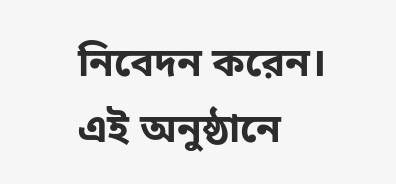নিবেদন করেন। এই অনুষ্ঠানে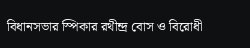বিধানসভার স্পিকার রথীন্দ্র বোস ও বিরোধী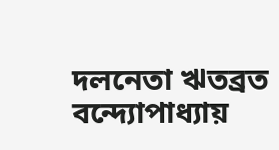দলনেতা ঋতব্রত বন্দ্যোপাধ্যায়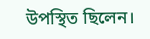উপস্থিত ছিলেন।